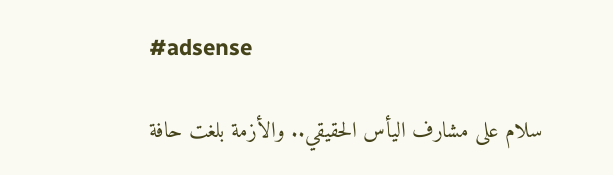#adsense

سلام على مشارف اليأس الحقيقي.. والأزمة بلغت حافة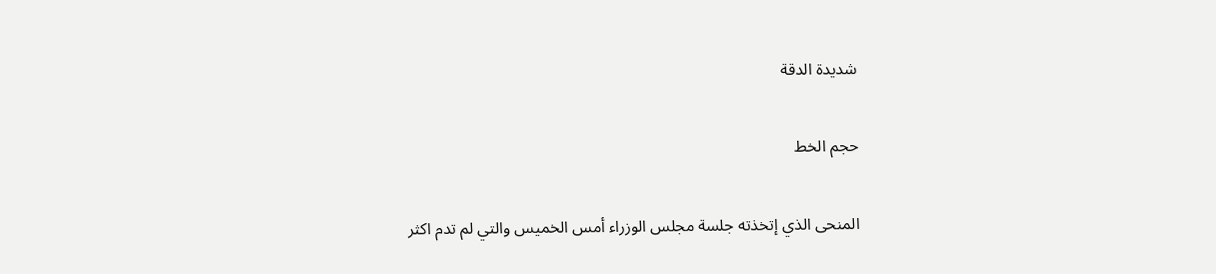شديدة الدقة

حجم الخط

المنحى الذي إتخذته جلسة مجلس الوزراء أمس الخميس والتي لم تدم اكثر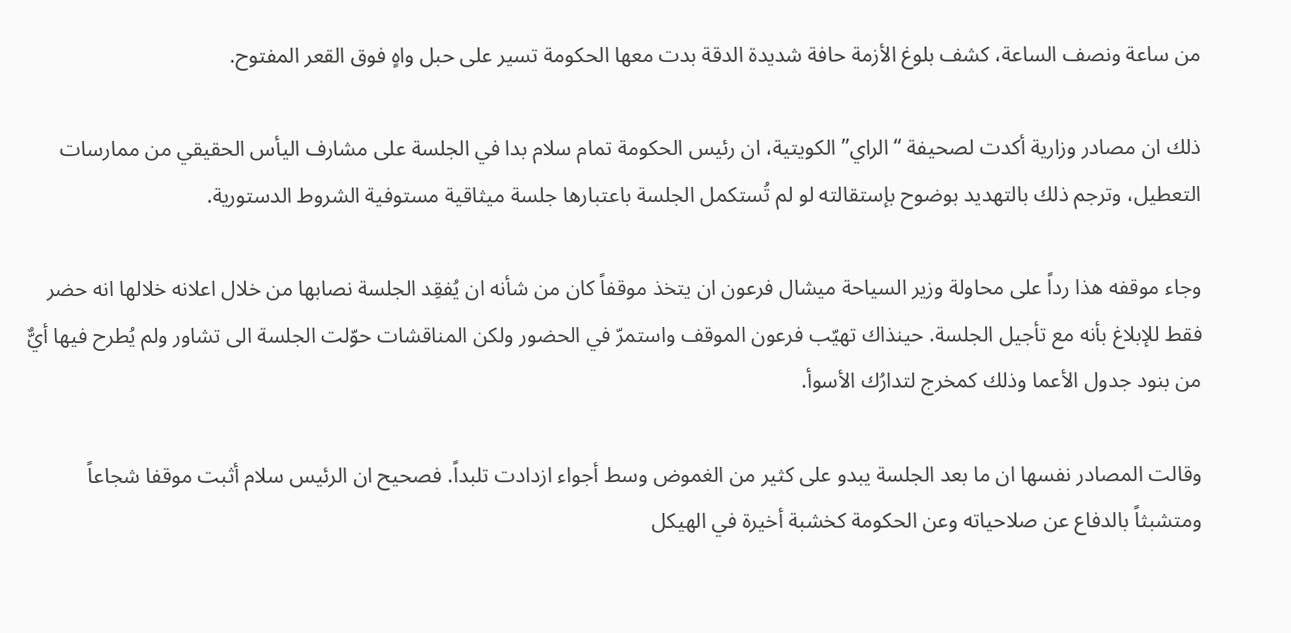من ساعة ونصف الساعة، كشف بلوغ الأزمة حافة شديدة الدقة بدت معها الحكومة تسير على حبل واهٍ فوق القعر المفتوح.

ذلك ان مصادر وزارية أكدت لصحيفة “الراي” الكويتية، ان رئيس الحكومة تمام سلام بدا في الجلسة على مشارف اليأس الحقيقي من ممارسات التعطيل، وترجم ذلك بالتهديد بوضوح بإستقالته لو لم تُستكمل الجلسة باعتبارها جلسة ميثاقية مستوفية الشروط الدستورية.

وجاء موقفه هذا رداً على محاولة وزير السياحة ميشال فرعون ان يتخذ موقفاً كان من شأنه ان يُفقِد الجلسة نصابها من خلال اعلانه خلالها انه حضر فقط للإبلاغ بأنه مع تأجيل الجلسة. حينذاك تهيّب فرعون الموقف واستمرّ في الحضور ولكن المناقشات حوّلت الجلسة الى تشاور ولم يُطرح فيها أيٌّ من بنود جدول الأعما وذلك كمخرج لتدارُك الأسوأ.

وقالت المصادر نفسها ان ما بعد الجلسة يبدو على كثير من الغموض وسط أجواء ازدادت تلبداً. فصحيح ان الرئيس سلام أثبت موقفا شجاعاً ومتشبثاً بالدفاع عن صلاحياته وعن الحكومة كخشبة أخيرة في الهيكل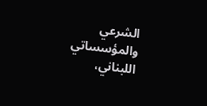الشرعي والمؤسساتي اللبناني،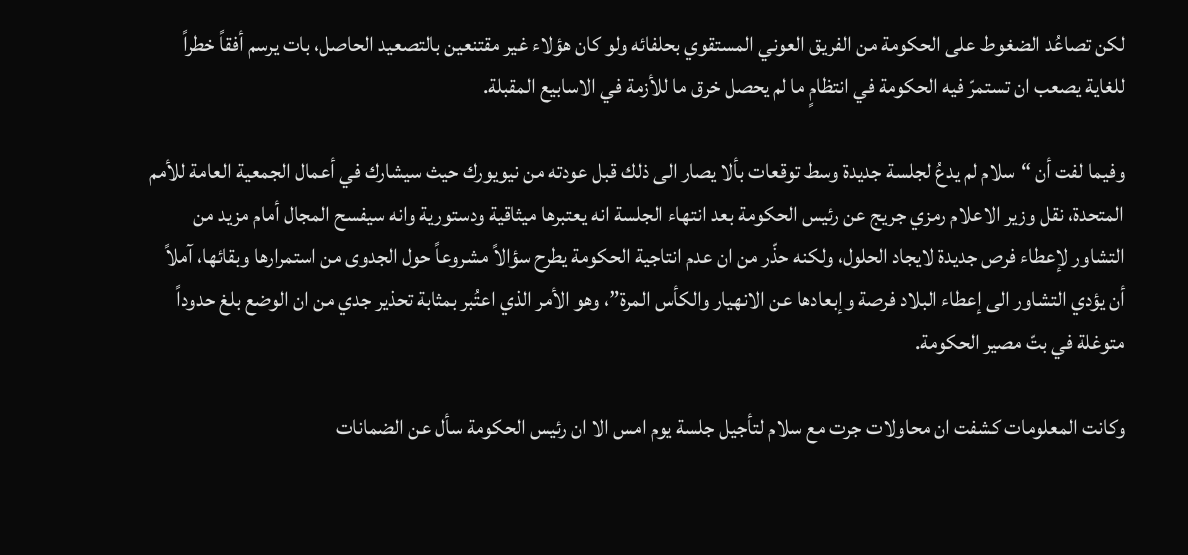لكن تصاعُد الضغوط على الحكومة من الفريق العوني المستقوي بحلفائه ولو كان هؤلاء غير مقتنعين بالتصعيد الحاصل، بات يرسم أفقاً خطراً للغاية يصعب ان تستمرّ فيه الحكومة في انتظامٍ ما لم يحصل خرق ما للأزمة في الاسابيع المقبلة.

وفيما لفت أن “سلام لم يدعُ لجلسة جديدة وسط توقعات بألا يصار الى ذلك قبل عودته من نيويورك حيث سيشارك في أعمال الجمعية العامة للأمم المتحدة، نقل وزير الاعلام رمزي جريج عن رئيس الحكومة بعد انتهاء الجلسة انه يعتبرها ميثاقية ودستورية وانه سيفسح المجال أمام مزيد من التشاور لإعطاء فرص جديدة لايجاد الحلول، ولكنه حذّر من ان عدم انتاجية الحكومة يطرح سؤالاً مشروعاً حول الجدوى من استمرارها وبقائها، آملاً أن يؤدي التشاور الى إعطاء البلاد فرصة وإبعادها عن الانهيار والكأس المرة”، وهو الأمر الذي اعتُبر بمثابة تحذير جدي من ان الوضع بلغ حدوداً متوغلة في بتّ مصير الحكومة.

وكانت المعلومات كشفت ان محاولات جرت مع سلام لتأجيل جلسة يوم امس الا ان رئيس الحكومة سأل عن الضمانات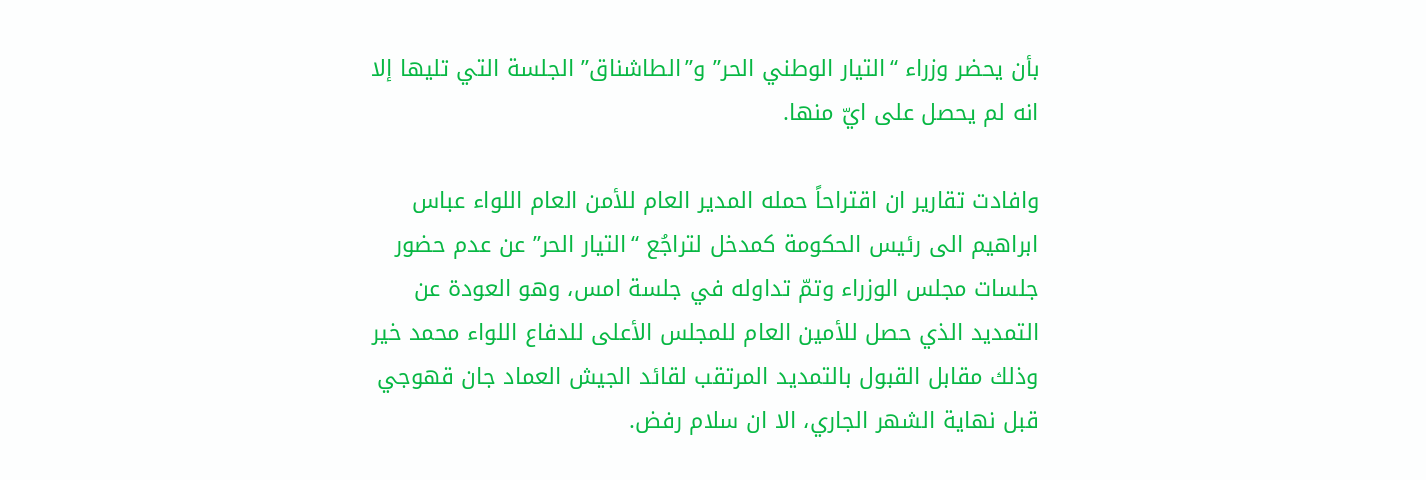بأن يحضر وزراء “التيار الوطني الحر” و”الطاشناق” الجلسة التي تليها إلا انه لم يحصل على ايّ منها.

وافادت تقارير ان اقتراحاً حمله المدير العام للأمن العام اللواء عباس ابراهيم الى رئيس الحكومة كمدخل لتراجُع “التيار الحر” عن عدم حضور جلسات مجلس الوزراء وتمّ تداوله في جلسة امس، وهو العودة عن التمديد الذي حصل للأمين العام للمجلس الأعلى للدفاع اللواء محمد خير وذلك مقابل القبول بالتمديد المرتقب لقائد الجيش العماد جان قهوجي قبل نهاية الشهر الجاري، الا ان سلام رفض.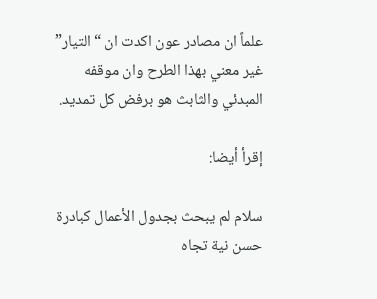علماً ان مصادر عون اكدت ان “التيار” غير معني بهذا الطرح وان موقفه المبدئي والثابث هو برفض كل تمديد.

إقرأ أيضا:

سلام لم يبحث بجدول الأعمال كبادرة حسن نية تجاه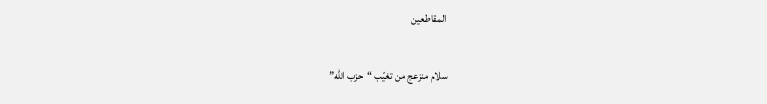المقاطعين

سلام منزعج من تغيّب “حزب الله”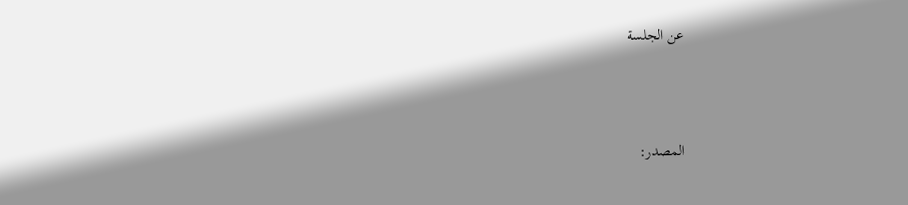عن الجلسة



المصدر: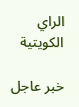الراي الكويتية

خبر عاجل